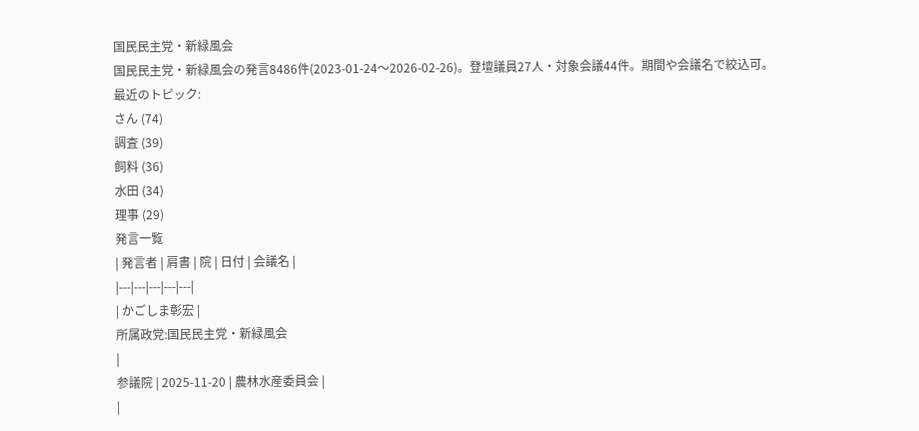国民民主党・新緑風会
国民民主党・新緑風会の発言8486件(2023-01-24〜2026-02-26)。登壇議員27人・対象会議44件。期間や会議名で絞込可。
最近のトピック:
さん (74)
調査 (39)
飼料 (36)
水田 (34)
理事 (29)
発言一覧
| 発言者 | 肩書 | 院 | 日付 | 会議名 |
|---|---|---|---|---|
| かごしま彰宏 |
所属政党:国民民主党・新緑風会
|
参議院 | 2025-11-20 | 農林水産委員会 |
|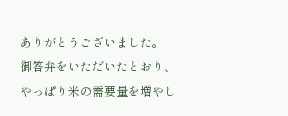ありがとうございました。
御答弁をいただいたとおり、やっぱり米の需要量を増やし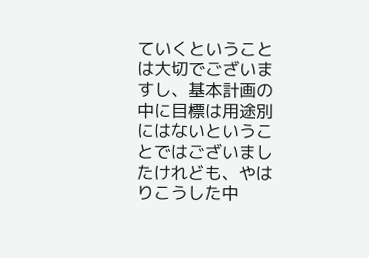ていくということは大切でございますし、基本計画の中に目標は用途別にはないということではございましたけれども、やはりこうした中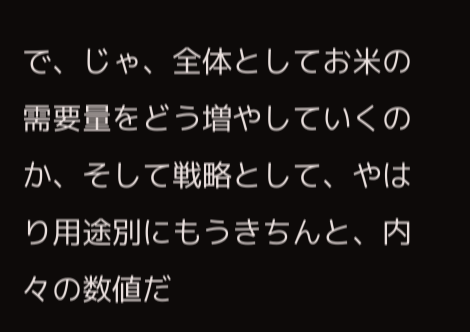で、じゃ、全体としてお米の需要量をどう増やしていくのか、そして戦略として、やはり用途別にもうきちんと、内々の数値だ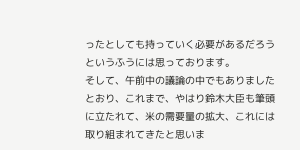ったとしても持っていく必要があるだろうというふうには思っております。
そして、午前中の議論の中でもありましたとおり、これまで、やはり鈴木大臣も筆頭に立たれて、米の需要量の拡大、これには取り組まれてきたと思いま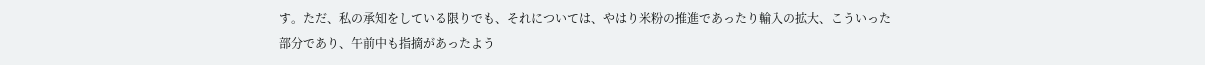す。ただ、私の承知をしている限りでも、それについては、やはり米粉の推進であったり輸入の拡大、こういった部分であり、午前中も指摘があったよう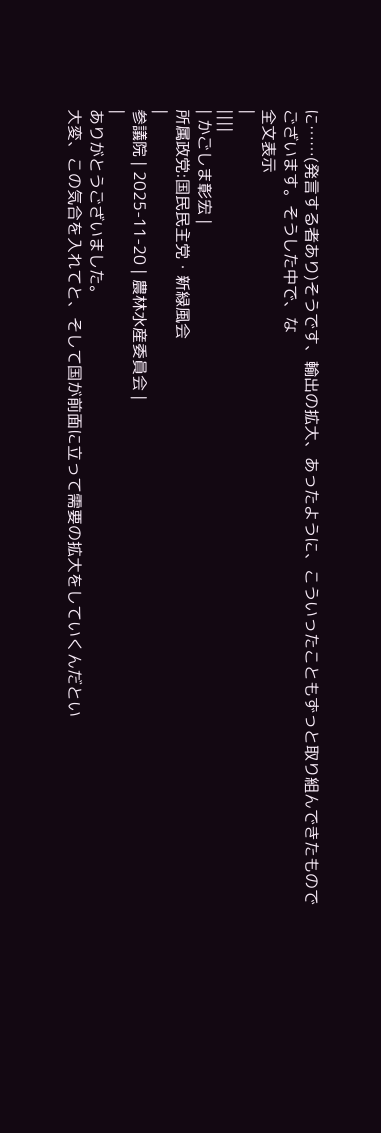に……(発言する者あり)そうです、輸出の拡大、あったように、こういったこともずっと取り組んできたものでございます。そうした中で、な
全文表示
|
||||
| かごしま彰宏 |
所属政党:国民民主党・新緑風会
|
参議院 | 2025-11-20 | 農林水産委員会 |
|
ありがとうございました。
大変、この気合を入れてと、そして国が前面に立って需要の拡大をしていくんだとい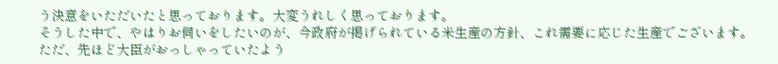う決意をいただいたと思っております。大変うれしく思っております。
そうした中で、やはりお伺いをしたいのが、今政府が掲げられている米生産の方針、これ需要に応じた生産でございます。ただ、先ほど大臣がおっしゃっていたよう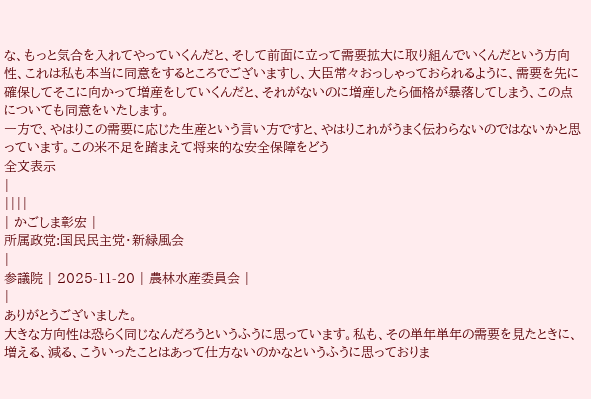な、もっと気合を入れてやっていくんだと、そして前面に立って需要拡大に取り組んでいくんだという方向性、これは私も本当に同意をするところでございますし、大臣常々おっしゃっておられるように、需要を先に確保してそこに向かって増産をしていくんだと、それがないのに増産したら価格が暴落してしまう、この点についても同意をいたします。
一方で、やはりこの需要に応じた生産という言い方ですと、やはりこれがうまく伝わらないのではないかと思っています。この米不足を踏まえて将来的な安全保障をどう
全文表示
|
||||
| かごしま彰宏 |
所属政党:国民民主党・新緑風会
|
参議院 | 2025-11-20 | 農林水産委員会 |
|
ありがとうございました。
大きな方向性は恐らく同じなんだろうというふうに思っています。私も、その単年単年の需要を見たときに、増える、減る、こういったことはあって仕方ないのかなというふうに思っておりま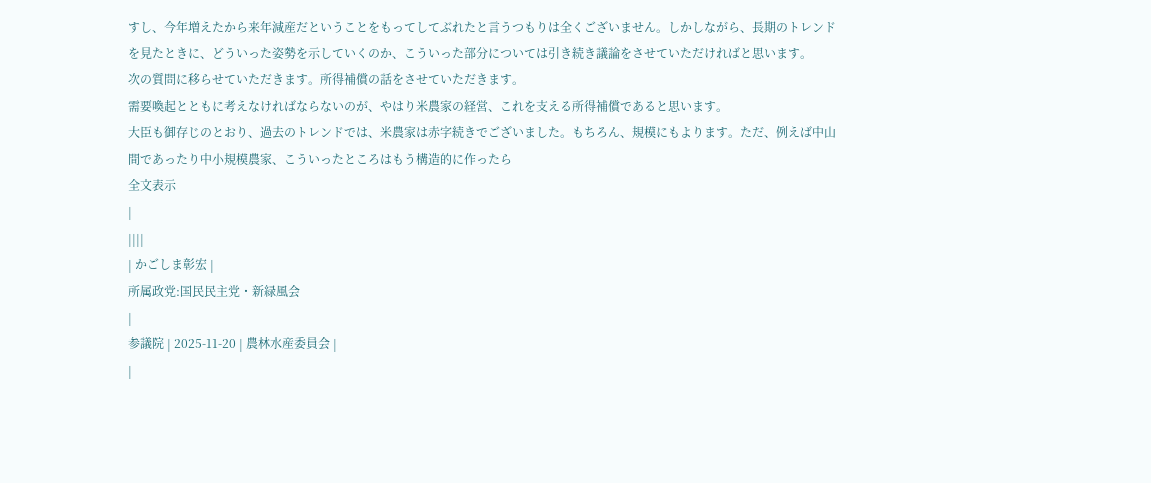すし、今年増えたから来年減産だということをもってしてぶれたと言うつもりは全くございません。しかしながら、長期のトレンドを見たときに、どういった姿勢を示していくのか、こういった部分については引き続き議論をさせていただければと思います。
次の質問に移らせていただきます。所得補償の話をさせていただきます。
需要喚起とともに考えなければならないのが、やはり米農家の経営、これを支える所得補償であると思います。
大臣も御存じのとおり、過去のトレンドでは、米農家は赤字続きでございました。もちろん、規模にもよります。ただ、例えば中山間であったり中小規模農家、こういったところはもう構造的に作ったら
全文表示
|
||||
| かごしま彰宏 |
所属政党:国民民主党・新緑風会
|
参議院 | 2025-11-20 | 農林水産委員会 |
|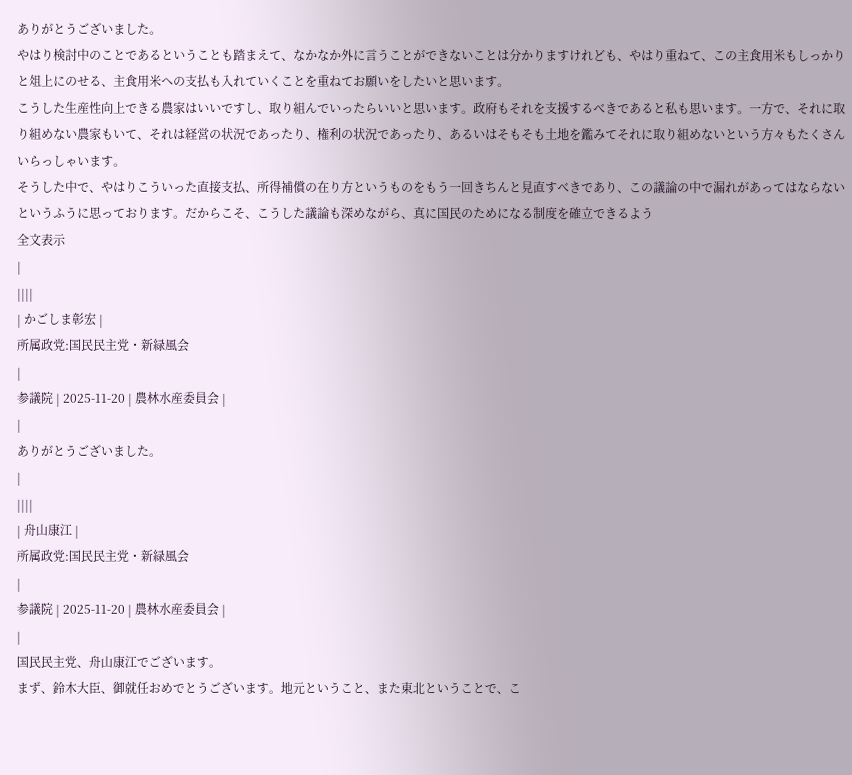ありがとうございました。
やはり検討中のことであるということも踏まえて、なかなか外に言うことができないことは分かりますけれども、やはり重ねて、この主食用米もしっかりと俎上にのせる、主食用米への支払も入れていくことを重ねてお願いをしたいと思います。
こうした生産性向上できる農家はいいですし、取り組んでいったらいいと思います。政府もそれを支援するべきであると私も思います。一方で、それに取り組めない農家もいて、それは経営の状況であったり、権利の状況であったり、あるいはそもそも土地を鑑みてそれに取り組めないという方々もたくさんいらっしゃいます。
そうした中で、やはりこういった直接支払、所得補償の在り方というものをもう一回きちんと見直すべきであり、この議論の中で漏れがあってはならないというふうに思っております。だからこそ、こうした議論も深めながら、真に国民のためになる制度を確立できるよう
全文表示
|
||||
| かごしま彰宏 |
所属政党:国民民主党・新緑風会
|
参議院 | 2025-11-20 | 農林水産委員会 |
|
ありがとうございました。
|
||||
| 舟山康江 |
所属政党:国民民主党・新緑風会
|
参議院 | 2025-11-20 | 農林水産委員会 |
|
国民民主党、舟山康江でございます。
まず、鈴木大臣、御就任おめでとうございます。地元ということ、また東北ということで、こ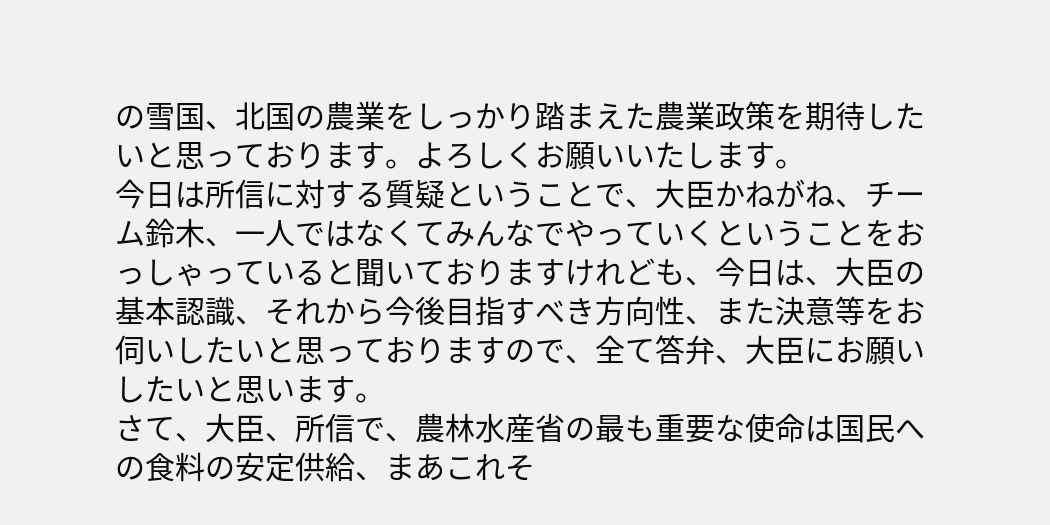の雪国、北国の農業をしっかり踏まえた農業政策を期待したいと思っております。よろしくお願いいたします。
今日は所信に対する質疑ということで、大臣かねがね、チーム鈴木、一人ではなくてみんなでやっていくということをおっしゃっていると聞いておりますけれども、今日は、大臣の基本認識、それから今後目指すべき方向性、また決意等をお伺いしたいと思っておりますので、全て答弁、大臣にお願いしたいと思います。
さて、大臣、所信で、農林水産省の最も重要な使命は国民への食料の安定供給、まあこれそ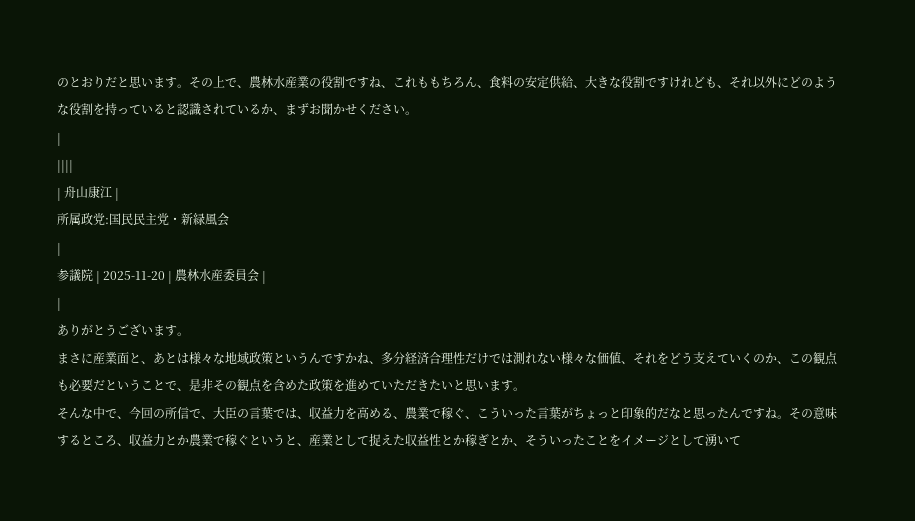のとおりだと思います。その上で、農林水産業の役割ですね、これももちろん、食料の安定供給、大きな役割ですけれども、それ以外にどのような役割を持っていると認識されているか、まずお聞かせください。
|
||||
| 舟山康江 |
所属政党:国民民主党・新緑風会
|
参議院 | 2025-11-20 | 農林水産委員会 |
|
ありがとうございます。
まさに産業面と、あとは様々な地域政策というんですかね、多分経済合理性だけでは測れない様々な価値、それをどう支えていくのか、この観点も必要だということで、是非その観点を含めた政策を進めていただきたいと思います。
そんな中で、今回の所信で、大臣の言葉では、収益力を高める、農業で稼ぐ、こういった言葉がちょっと印象的だなと思ったんですね。その意味するところ、収益力とか農業で稼ぐというと、産業として捉えた収益性とか稼ぎとか、そういったことをイメージとして湧いて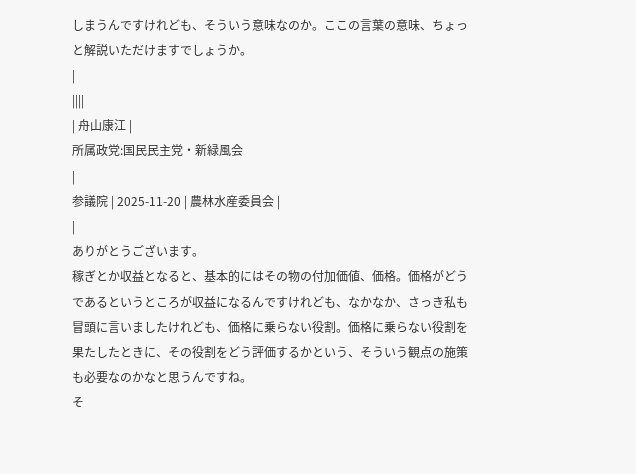しまうんですけれども、そういう意味なのか。ここの言葉の意味、ちょっと解説いただけますでしょうか。
|
||||
| 舟山康江 |
所属政党:国民民主党・新緑風会
|
参議院 | 2025-11-20 | 農林水産委員会 |
|
ありがとうございます。
稼ぎとか収益となると、基本的にはその物の付加価値、価格。価格がどうであるというところが収益になるんですけれども、なかなか、さっき私も冒頭に言いましたけれども、価格に乗らない役割。価格に乗らない役割を果たしたときに、その役割をどう評価するかという、そういう観点の施策も必要なのかなと思うんですね。
そ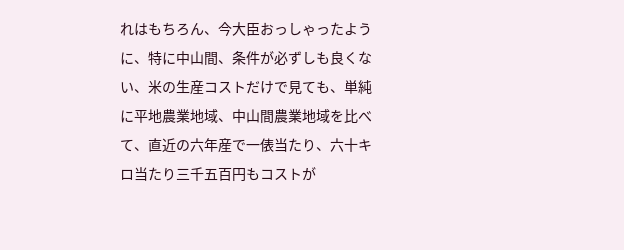れはもちろん、今大臣おっしゃったように、特に中山間、条件が必ずしも良くない、米の生産コストだけで見ても、単純に平地農業地域、中山間農業地域を比べて、直近の六年産で一俵当たり、六十キロ当たり三千五百円もコストが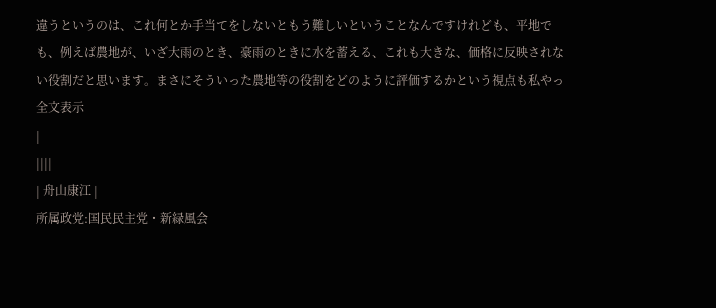違うというのは、これ何とか手当てをしないともう難しいということなんですけれども、平地でも、例えば農地が、いざ大雨のとき、豪雨のときに水を蓄える、これも大きな、価格に反映されない役割だと思います。まさにそういった農地等の役割をどのように評価するかという視点も私やっ
全文表示
|
||||
| 舟山康江 |
所属政党:国民民主党・新緑風会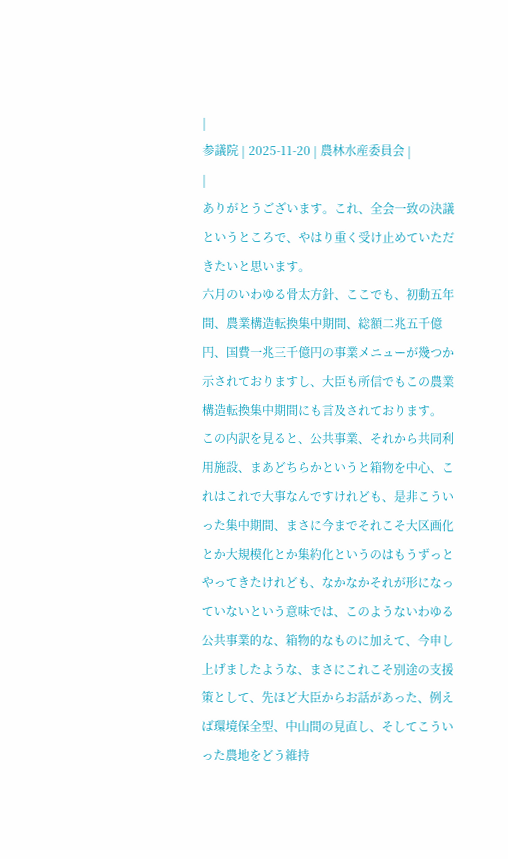|
参議院 | 2025-11-20 | 農林水産委員会 |
|
ありがとうございます。これ、全会一致の決議というところで、やはり重く受け止めていただきたいと思います。
六月のいわゆる骨太方針、ここでも、初動五年間、農業構造転換集中期間、総額二兆五千億円、国費一兆三千億円の事業メニューが幾つか示されておりますし、大臣も所信でもこの農業構造転換集中期間にも言及されております。
この内訳を見ると、公共事業、それから共同利用施設、まあどちらかというと箱物を中心、これはこれで大事なんですけれども、是非こういった集中期間、まさに今までそれこそ大区画化とか大規模化とか集約化というのはもうずっとやってきたけれども、なかなかそれが形になっていないという意味では、このようないわゆる公共事業的な、箱物的なものに加えて、今申し上げましたような、まさにこれこそ別途の支援策として、先ほど大臣からお話があった、例えば環境保全型、中山間の見直し、そしてこういった農地をどう維持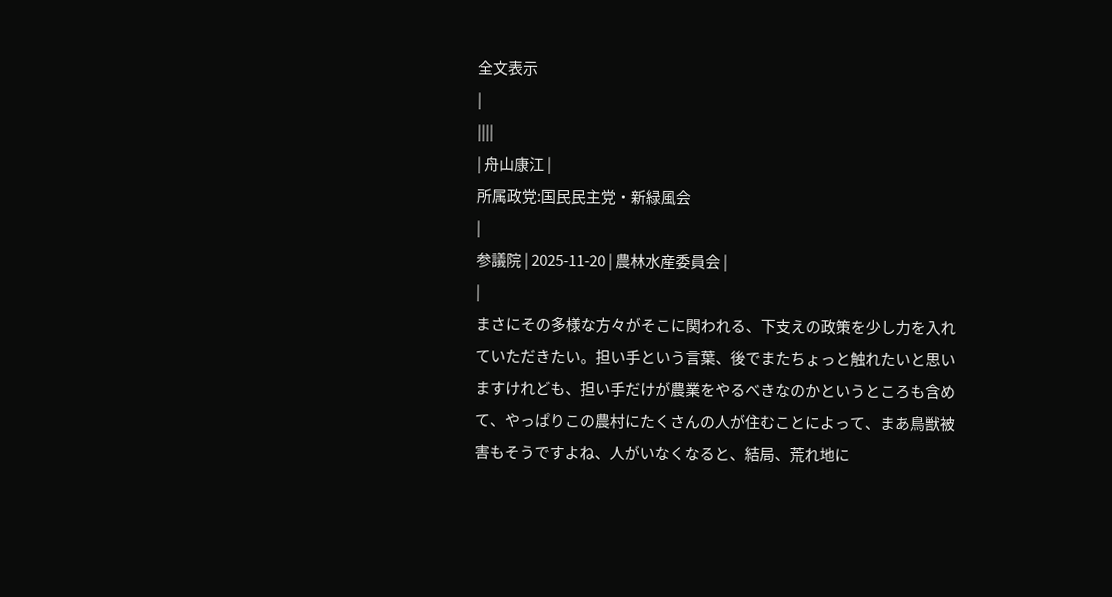全文表示
|
||||
| 舟山康江 |
所属政党:国民民主党・新緑風会
|
参議院 | 2025-11-20 | 農林水産委員会 |
|
まさにその多様な方々がそこに関われる、下支えの政策を少し力を入れていただきたい。担い手という言葉、後でまたちょっと触れたいと思いますけれども、担い手だけが農業をやるべきなのかというところも含めて、やっぱりこの農村にたくさんの人が住むことによって、まあ鳥獣被害もそうですよね、人がいなくなると、結局、荒れ地に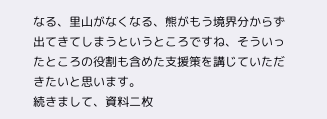なる、里山がなくなる、熊がもう境界分からず出てきてしまうというところですね、そういったところの役割も含めた支援策を講じていただきたいと思います。
続きまして、資料二枚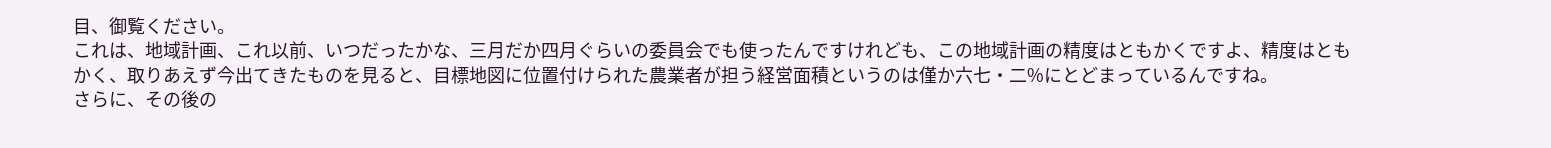目、御覧ください。
これは、地域計画、これ以前、いつだったかな、三月だか四月ぐらいの委員会でも使ったんですけれども、この地域計画の精度はともかくですよ、精度はともかく、取りあえず今出てきたものを見ると、目標地図に位置付けられた農業者が担う経営面積というのは僅か六七・二%にとどまっているんですね。
さらに、その後の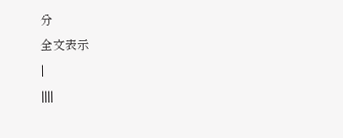分
全文表示
|
||||